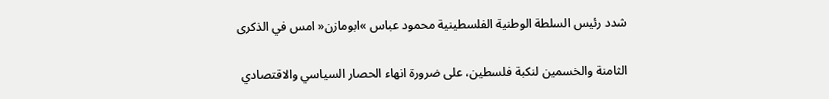شدد رئيس السلطة الوطنية الفلسطينية محمود عباس »ابومازن« امس في الذكرى

الثامنة والخسمين لنكبة فلسطين، على ضرورة انهاء الحصار السياسي والاقتصادي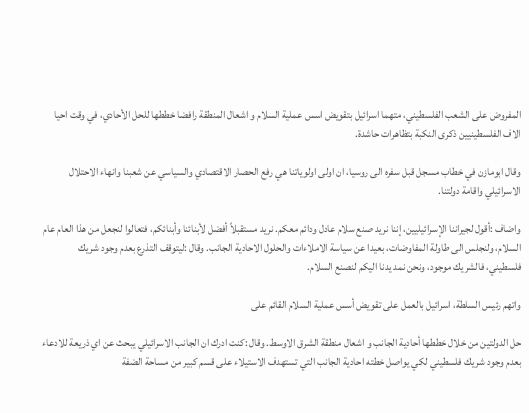المفروض على الشعب الفلسطيني، متهما اسرائيل بتقويض اسس عملية السلام و اشعال المنطقة رافضا خططها للحل الأحادي، في وقت احيا الاف الفلسطينيين ذكرى النكبة بتظاهرات حاشدة.

وقال ابومازن في خطاب مسجل قبل سفره الى روسيا، ان اولى اولوياتنا هي رفع الحصار الاقتصادي والسياسي عن شعبنا وانهاء الاحتلال الاسرائيلي واقامة دولتنا.

واضاف :أقول لجيراننا الإسرائيليين، إننا نريد صنع سلام عادل ودائم معكم. نريد مستقبلاً أفضل لأبنائنا وأبنائكم، فتعالوا لنجعل من هذا العام عام السلام، ولنجلس الى طاولة المفاوضات، بعيدا عن سياسة الاملاءات والحلول الاحادية الجانب. وقال :ليتوقف التذرع بعدم وجود شريك فلسطيني، فالشريك موجود، ونحن نمد يدنا اليكم لنصنع السلام.

واتهم رئيس السلطة، اسرائيل بالعمل على تقويض أسس عملية السلام القائم على

حل الدولتين من خلال خططها أحادية الجانب و اشعال منطقة الشرق الاوسط. وقال :كنت ادرك ان الجانب الاسرائيلي يبحث عن اي ذريعة للادعاء بعدم وجود شريك فلسطيني لكي يواصل خطته احادية الجانب التي تستهدف الاستيلاء على قسم كبير من مساحة الضفة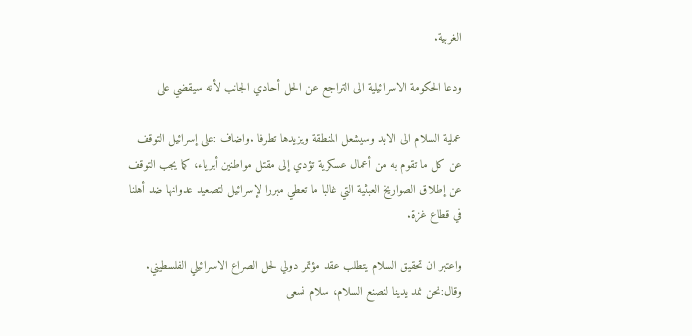الغربية.

ودعا الحكومة الاسرائيلية الى التراجع عن الحل أحادي الجانب لأنه سيقضي على

عملية السلام الى الابد وسيشعل المنطقة ويزيدها تطرفا .واضاف :على إسرائيل التوقف عن كل ما تقوم به من أعمال عسكرية تؤدي إلى مقتل مواطنين أبرياء، كما يجب التوقف عن إطلاق الصواريخ العبثية التي غالبا ما تعطي مبررا لإسرائيل لتصعيد عدوانها ضد أهلنا في قطاع غزة.

واعتبر ان تحقيق السلام يتطلب عقد مؤتمر دولي لحل الصراع الاسرائيلي الفلسطيني. وقال:نحن نمد يدينا لنصنع السلام، سلام نسعى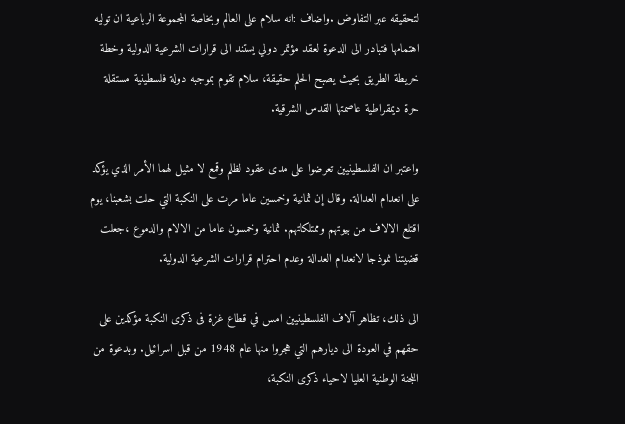لتحقيقه عبر التفاوض .واضاف :انه سلام على العالم وبخاصة المجموعة الرباعية ان توليه اهتمامها فتبادر الى الدعوة لعقد مؤتمر دولي يستند الى قرارات الشرعية الدولية وخطة خريطة الطريق بحيث يصبح الحلم حقيقة، سلام تقوم بموجبه دولة فلسطينية مستقلة حرة ديمقراطية عاصمتها القدس الشرقية.

واعتبر ان الفلسطينيين تعرضوا على مدى عقود لظلم وقمع لا مثيل لهما الأمر الذي يؤكد على انعدام العدالة. وقال إن ثمانية وخمسين عاما مرت على النكبة التي حلت بشعبنا، يوم اقتلع الالاف من بيوتهم وممتلكاتهم. ثمانية وخمسون عاما من الالام والدموع ،جعلت قضيتنا نموذجا لانعدام العدالة وعدم احترام قرارات الشرعية الدولية.

الى ذلك، تظاهر آلاف الفلسطينيين امس في قطاع غزة فى ذكرى النكبة مؤكدين على حقهم في العودة الى ديارهم التي هجروا منها عام 1948 من قبل اسرائيل. وبدعوة من اللجنة الوطنية العليا لاحياء ذكرى النكبة،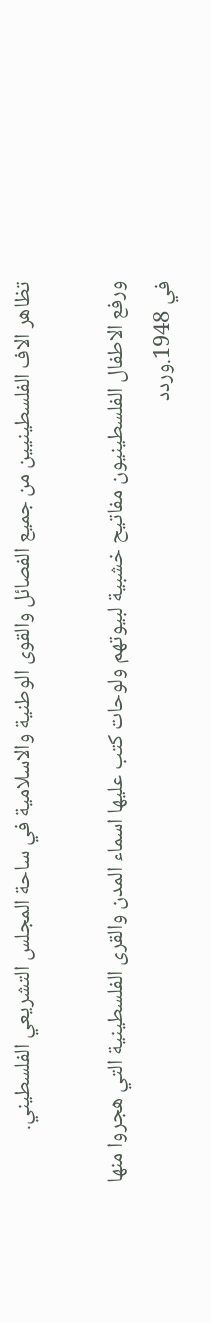تظاهر الاف الفلسطينيين من جميع الفصائل والقوى الوطنية والاسلامية في ساحة المجلس التشريعي الفلسطيني.

ورفع الاطفال الفلسطينيون مفاتيح خشبية لبيوتهم ولوحات كتب عليها اسماء المدن والقرى الفلسطينية التي هجروا منها في 1948.وردد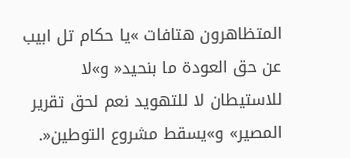المتظاهرون هتافات »يا حكام تل ابيب عن حق العودة ما بنحيد« و»لا للاستيطان لا للتهويد نعم لحق تقرير المصير» و»يسقط مشروع التوطين«.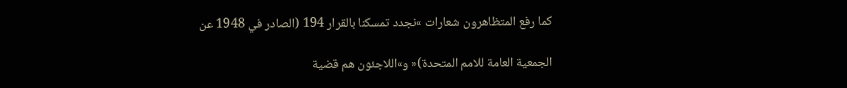كما رفع المتظاهرون شعارات »نجدد تمسكنا بالقرار 194 (الصادر في 1948 عن

الجمعية العامة للامم المتحدة)« و»اللاجئون هم قضية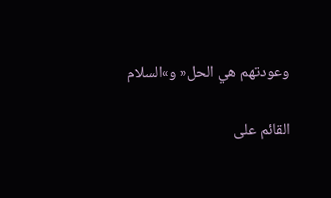وعودتهم هي الحل« و»السلام

القائم على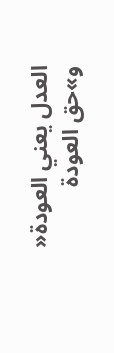العدل يعني العودة« و»حق العودة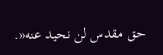حق مقدس لن نحيد عنه«.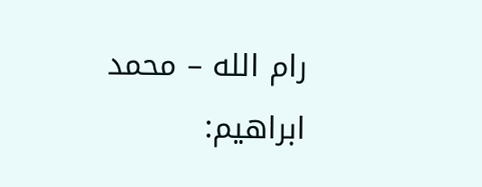رام الله – محمد ابراهيم: